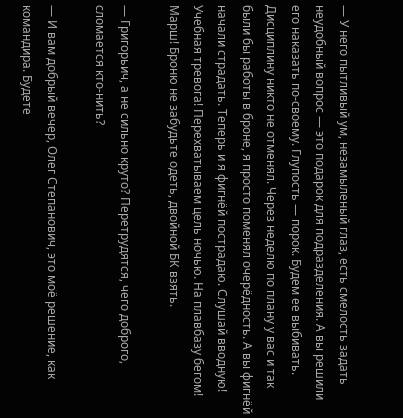— У него пытливый ум, незамыленый глаз, есть смелость задать неудобный вопрос — это подарок для подразделения. А вы решили его наказать по-своему. Глупость — порок. Будем ее выбивать. Дисциплину никто не отменял. Через неделю по плану у вас и так были бы работы в броне, я просто поменял очерёдность. А вы фигнёй начали страдать. Теперь и я фигнёй пострадаю. Слушай вводную! Учебная тревога! Перехватываем цель ночью. На плавбазу бегом! Марш! Броню не забудьте одеть, двойной БК взять.

— Григорьич, а не сильно круто? Перетрудятся, чего доброго, сломается кто-нить?

— И вам добрый вечер, Олег Степанович, это моё решение, как командира. Будете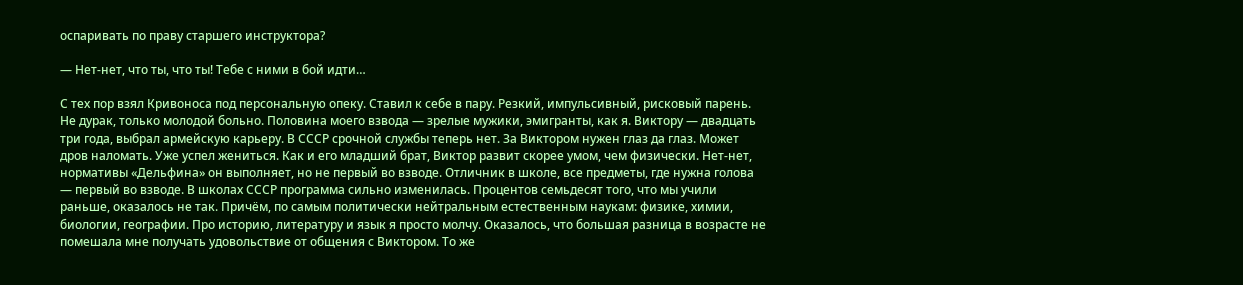оспаривать по праву старшего инструктора?

— Нет-нет, что ты, что ты! Тебе с ними в бой идти…

С тех пор взял Кривоноса под персональную опеку. Ставил к себе в пару. Резкий, импульсивный, рисковый парень. Не дурак, только молодой больно. Половина моего взвода — зрелые мужики, эмигранты, как я. Виктору — двадцать три года, выбрал армейскую карьеру. В СССР срочной службы теперь нет. За Виктором нужен глаз да глаз. Может дров наломать. Уже успел жениться. Как и его младший брат, Виктор развит скорее умом, чем физически. Нет-нет, нормативы «Дельфина» он выполняет, но не первый во взводе. Отличник в школе, все предметы, где нужна голова — первый во взводе. В школах СССР программа сильно изменилась. Процентов семьдесят того, что мы учили раньше, оказалось не так. Причём, по самым политически нейтральным естественным наукам: физике, химии, биологии, географии. Про историю, литературу и язык я просто молчу. Оказалось, что большая разница в возрасте не помешала мне получать удовольствие от общения с Виктором. То же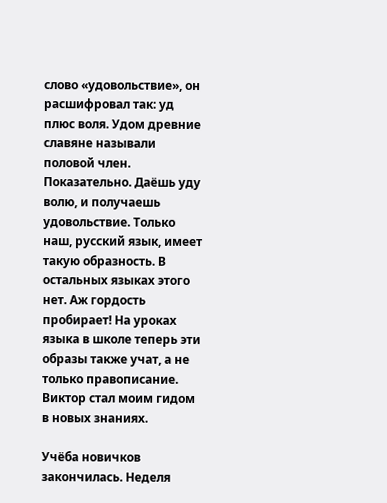слово «удовольствие», он расшифровал так: уд плюс воля. Удом древние славяне называли половой член. Показательно. Даёшь уду волю, и получаешь удовольствие. Только наш, русский язык, имеет такую образность. В остальных языках этого нет. Аж гордость пробирает! На уроках языка в школе теперь эти образы также учат, а не только правописание. Виктор стал моим гидом в новых знаниях.

Учёба новичков закончилась. Неделя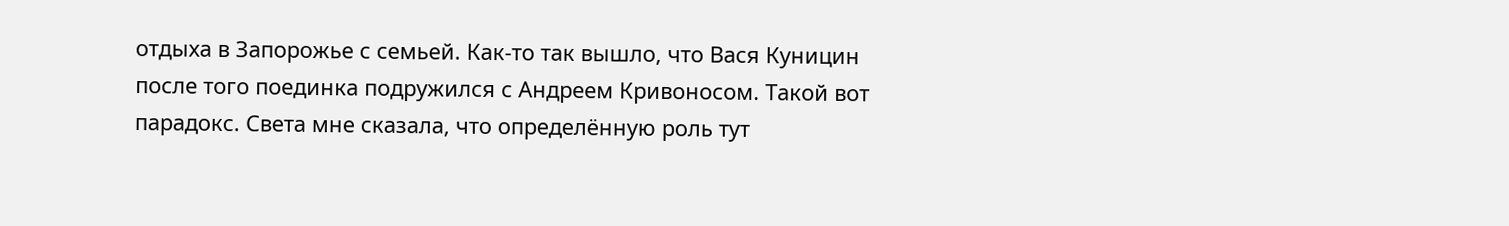отдыха в Запорожье с семьей. Как-то так вышло, что Вася Куницин после того поединка подружился с Андреем Кривоносом. Такой вот парадокс. Света мне сказала, что определённую роль тут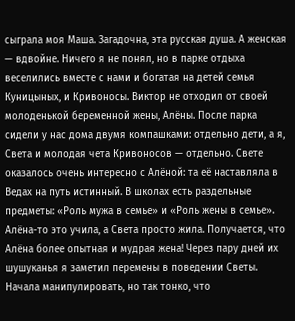сыграла моя Маша. Загадочна, эта русская душа. А женская — вдвойне. Ничего я не понял, но в парке отдыха веселились вместе с нами и богатая на детей семья Куницыных, и Кривоносы. Виктор не отходил от своей молоденькой беременной жены, Алёны. После парка сидели у нас дома двумя компашками: отдельно дети, а я, Света и молодая чета Кривоносов — отдельно. Свете оказалось очень интересно с Алёной: та её наставляла в Ведах на путь истинный. В школах есть раздельные предметы: «Роль мужа в семье» и «Роль жены в семье». Алёна-то это учила, а Света просто жила. Получается, что Алёна более опытная и мудрая жена! Через пару дней их шушуканья я заметил перемены в поведении Светы. Начала манипулировать, но так тонко, что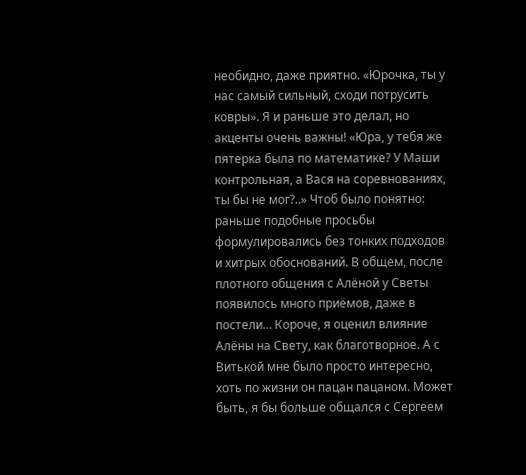необидно, даже приятно. «Юрочка, ты у нас самый сильный, сходи потрусить ковры». Я и раньше это делал, но акценты очень важны! «Юра, у тебя же пятерка была по математике? У Маши контрольная, а Вася на соревнованиях, ты бы не мог?..» Чтоб было понятно: раньше подобные просьбы формулировались без тонких подходов и хитрых обоснований. В общем, после плотного общения с Алёной у Светы появилось много приёмов, даже в постели… Короче, я оценил влияние Алёны на Свету, как благотворное. А с Витькой мне было просто интересно, хоть по жизни он пацан пацаном. Может быть, я бы больше общался с Сергеем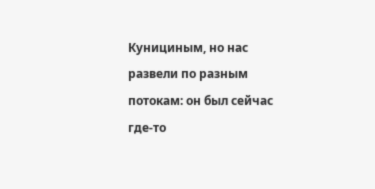Кунициным, но нас развели по разным потокам: он был сейчас где-то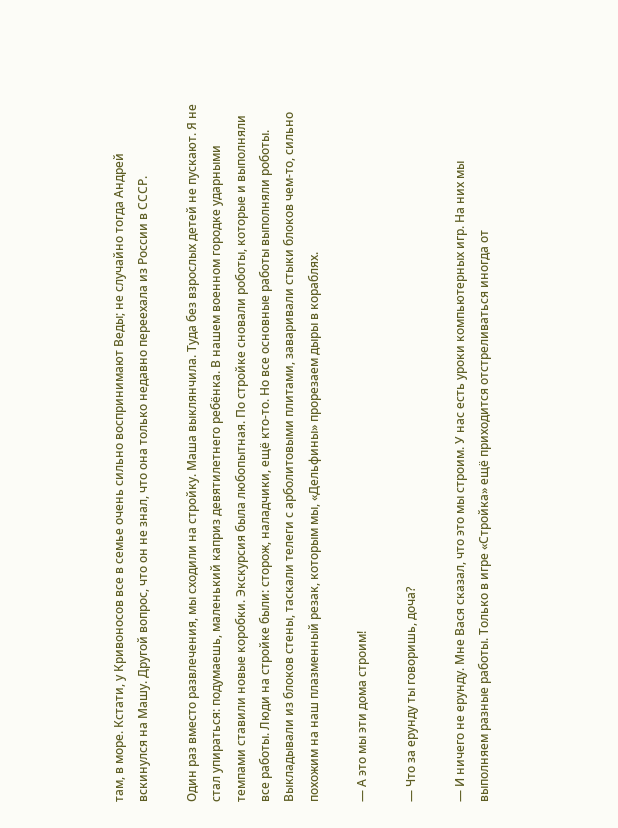там, в море. Кстати, у Кривоносов все в семье очень сильно воспринимают Веды; не случайно тогда Андрей вскинулся на Машу. Другой вопрос, что он не знал, что она только недавно переехала из России в СССР.

Один раз вместо развлечения, мы сходили на стройку. Маша выклянчила. Туда без взрослых детей не пускают. Я не стал упираться: подумаешь, маленький каприз девятилетнего ребёнка. В нашем военном городке ударными темпами ставили новые коробки. Экскурсия была любопытная. По стройке сновали роботы, которые и выполняли все работы. Люди на стройке были: сторож, наладчики, ещё кто-то. Но все основные работы выполняли роботы. Выкладывали из блоков стены, таскали телеги с арболитовыми плитами, заваривали стыки блоков чем-то, сильно похожим на наш плазменный резак, которым мы, «Дельфины» прорезаем дыры в кораблях.

— А это мы эти дома строим!

— Что за ерунду ты говоришь, доча?

— И ничего не ерунду. Мне Вася сказал, что это мы строим. У нас есть уроки компьютерных игр. На них мы выполняем разные работы. Только в игре «Стройка» ещё приходится отстреливаться иногда от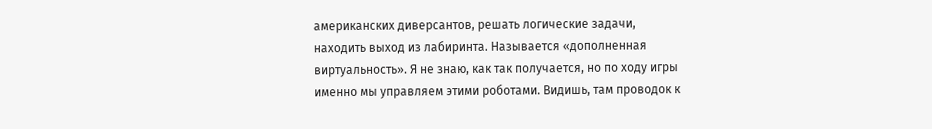американских диверсантов, решать логические задачи, находить выход из лабиринта. Называется «дополненная виртуальность». Я не знаю, как так получается, но по ходу игры именно мы управляем этими роботами. Видишь, там проводок к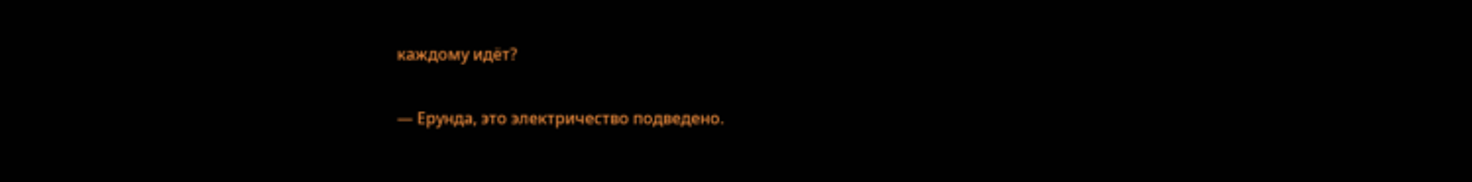каждому идёт?

— Ерунда, это электричество подведено.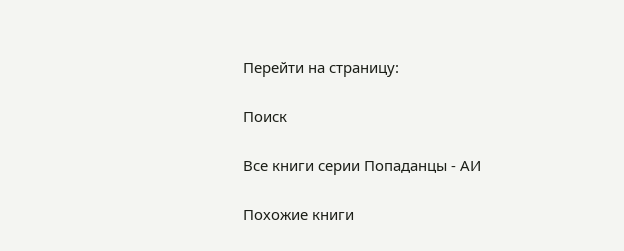Перейти на страницу:

Поиск

Все книги серии Попаданцы - АИ

Похожие книги